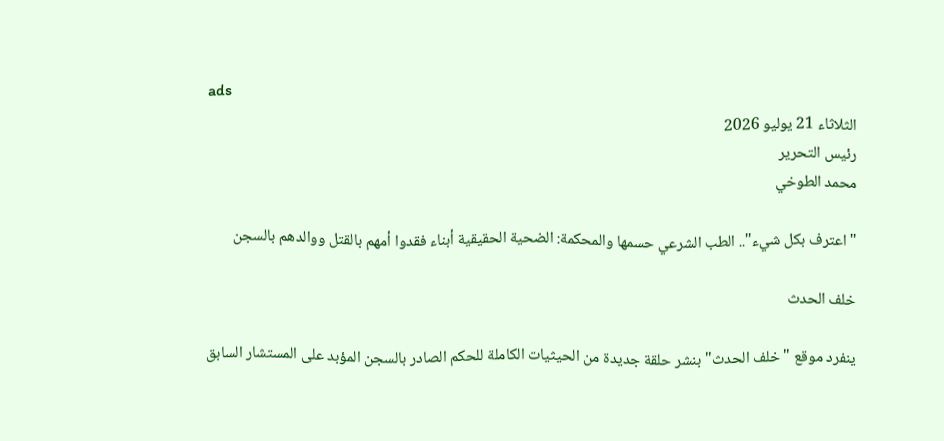ads
الثلاثاء 21 يوليو 2026
رئيس التحرير
محمد الطوخي

"اعترف بكل شيء".. الطب الشرعي حسمها والمحكمة: الضحية الحقيقية أبناء فقدوا أمهم بالقتل ووالدهم بالسجن

خلف الحدث

ينفرد موقع "خلف الحدث" بنشر حلقة جديدة من الحيثيات الكاملة للحكم الصادر بالسجن المؤبد على المستشار السابق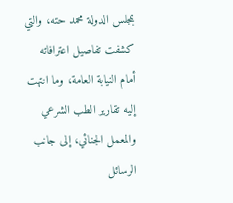بمجلس الدولة محمد حته، والتي كشفت تفاصيل اعترافاته أمام النيابة العامة، وما انتهت إليه تقارير الطب الشرعي والمعمل الجنائي، إلى جانب الرسائل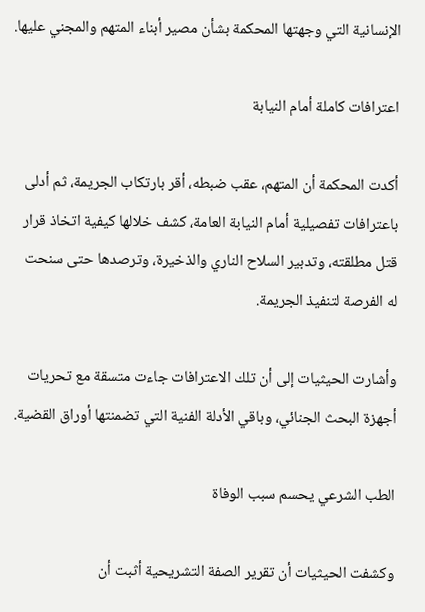الإنسانية التي وجهتها المحكمة بشأن مصير أبناء المتهم والمجني عليها.

اعترافات كاملة أمام النيابة

أكدت المحكمة أن المتهم، عقب ضبطه، أقر بارتكاب الجريمة، ثم أدلى باعترافات تفصيلية أمام النيابة العامة، كشف خلالها كيفية اتخاذ قرار قتل مطلقته، وتدبير السلاح الناري والذخيرة، وترصدها حتى سنحت له الفرصة لتنفيذ الجريمة.

وأشارت الحيثيات إلى أن تلك الاعترافات جاءت متسقة مع تحريات أجهزة البحث الجنائي، وباقي الأدلة الفنية التي تضمنتها أوراق القضية.

الطب الشرعي يحسم سبب الوفاة

وكشفت الحيثيات أن تقرير الصفة التشريحية أثبت أن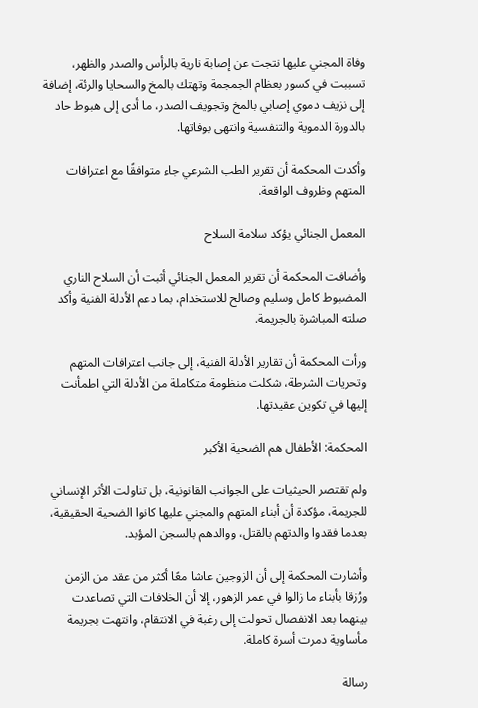وفاة المجني عليها نتجت عن إصابة نارية بالرأس والصدر والظهر، تسببت في كسور بعظام الجمجمة وتهتك بالمخ والسحايا والرئة، إضافة إلى نزيف دموي إصابي بالمخ وتجويف الصدر، ما أدى إلى هبوط حاد بالدورة الدموية والتنفسية وانتهى بوفاتها.

وأكدت المحكمة أن تقرير الطب الشرعي جاء متوافقًا مع اعترافات المتهم وظروف الواقعة.

المعمل الجنائي يؤكد سلامة السلاح

وأضافت المحكمة أن تقرير المعمل الجنائي أثبت أن السلاح الناري المضبوط كامل وسليم وصالح للاستخدام، بما دعم الأدلة الفنية وأكد صلته المباشرة بالجريمة.

ورأت المحكمة أن تقارير الأدلة الفنية، إلى جانب اعترافات المتهم وتحريات الشرطة، شكلت منظومة متكاملة من الأدلة التي اطمأنت إليها في تكوين عقيدتها.

المحكمة: الأطفال هم الضحية الأكبر

ولم تقتصر الحيثيات على الجوانب القانونية، بل تناولت الأثر الإنساني للجريمة، مؤكدة أن أبناء المتهم والمجني عليها كانوا الضحية الحقيقية، بعدما فقدوا والدتهم بالقتل، ووالدهم بالسجن المؤبد.

وأشارت المحكمة إلى أن الزوجين عاشا معًا أكثر من عقد من الزمن ورُزقا بأبناء ما زالوا في عمر الزهور، إلا أن الخلافات التي تصاعدت بينهما بعد الانفصال تحولت إلى رغبة في الانتقام، وانتهت بجريمة مأساوية دمرت أسرة كاملة.

رسالة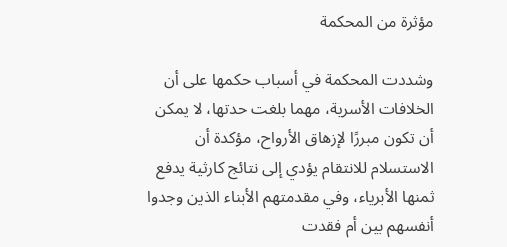مؤثرة من المحكمة

وشددت المحكمة في أسباب حكمها على أن الخلافات الأسرية، مهما بلغت حدتها، لا يمكن أن تكون مبررًا لإزهاق الأرواح، مؤكدة أن الاستسلام للانتقام يؤدي إلى نتائج كارثية يدفع ثمنها الأبرياء، وفي مقدمتهم الأبناء الذين وجدوا أنفسهم بين أم فقدت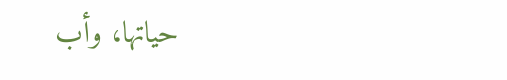حياتها، وأب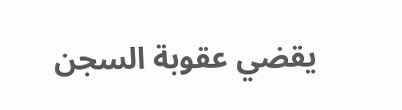يقضي عقوبة السجن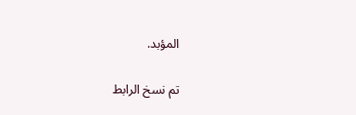المؤبد.

تم نسخ الرابط